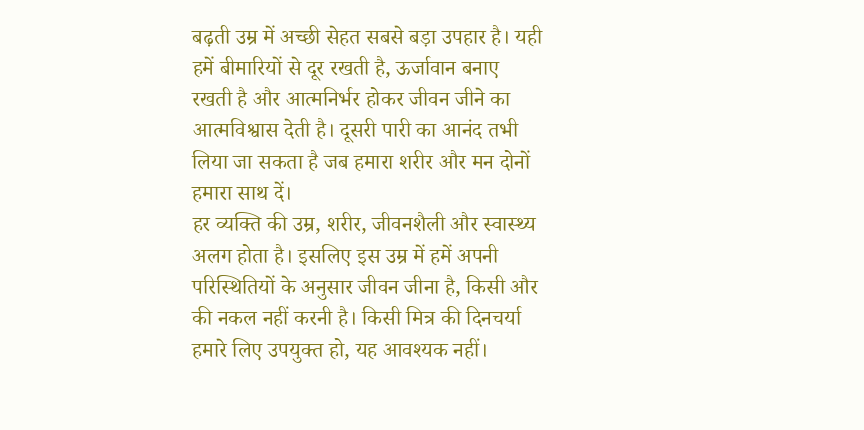बढ़ती उम्र में अच्छी सेहत सबसे बड़ा उपहार है। यही हमें बीमारियों से दूर रखती है, ऊर्जावान बनाए रखती है और आत्मनिर्भर होकर जीवन जीने का आत्मविश्वास देती है। दूसरी पारी का आनंद तभी लिया जा सकता है जब हमारा शरीर और मन दोनों हमारा साथ दें।
हर व्यक्ति की उम्र, शरीर, जीवनशैली और स्वास्थ्य अलग होता है। इसलिए इस उम्र में हमें अपनी परिस्थितियों के अनुसार जीवन जीना है, किसी और की नकल नहीं करनी है। किसी मित्र की दिनचर्या हमारे लिए उपयुक्त हो, यह आवश्यक नहीं।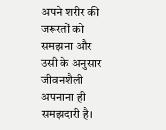अपने शरीर की जरूरतों को समझना और उसी के अनुसार जीवनशैली अपनाना ही समझदारी है।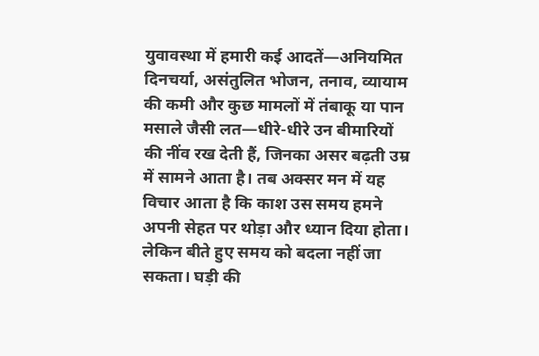युवावस्था में हमारी कई आदतें—अनियमित दिनचर्या, असंतुलित भोजन, तनाव, व्यायाम की कमी और कुछ मामलों में तंबाकू या पान मसाले जैसी लत—धीरे-धीरे उन बीमारियों की नींव रख देती हैं, जिनका असर बढ़ती उम्र में सामने आता है। तब अक्सर मन में यह विचार आता है कि काश उस समय हमने अपनी सेहत पर थोड़ा और ध्यान दिया होता।
लेकिन बीते हुए समय को बदला नहीं जा सकता। घड़ी की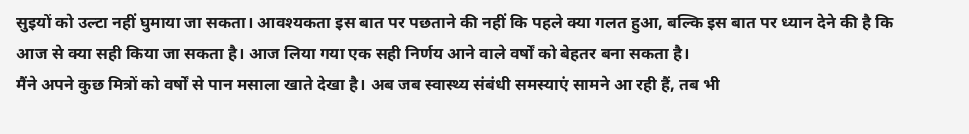सुइयों को उल्टा नहीं घुमाया जा सकता। आवश्यकता इस बात पर पछताने की नहीं कि पहले क्या गलत हुआ, बल्कि इस बात पर ध्यान देने की है कि आज से क्या सही किया जा सकता है। आज लिया गया एक सही निर्णय आने वाले वर्षों को बेहतर बना सकता है।
मैंने अपने कुछ मित्रों को वर्षों से पान मसाला खाते देखा है। अब जब स्वास्थ्य संबंधी समस्याएं सामने आ रही हैं, तब भी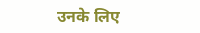उनके लिए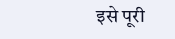इसे पूरी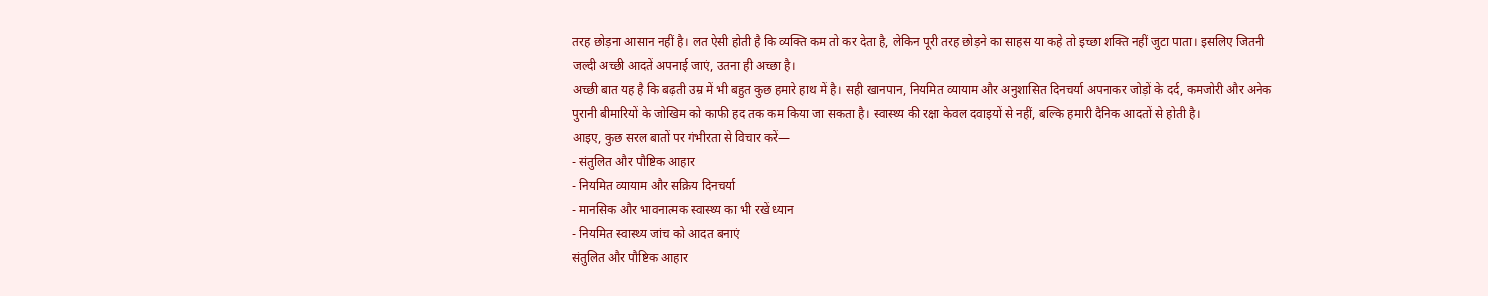तरह छोड़ना आसान नहीं है। लत ऐसी होती है कि व्यक्ति कम तो कर देता है, लेकिन पूरी तरह छोड़ने का साहस या कहे तो इच्छा शक्ति नहीं जुटा पाता। इसलिए जितनी जल्दी अच्छी आदतें अपनाई जाएं, उतना ही अच्छा है।
अच्छी बात यह है कि बढ़ती उम्र में भी बहुत कुछ हमारे हाथ में है। सही खानपान, नियमित व्यायाम और अनुशासित दिनचर्या अपनाकर जोड़ों के दर्द, कमजोरी और अनेक पुरानी बीमारियों के जोखिम को काफी हद तक कम किया जा सकता है। स्वास्थ्य की रक्षा केवल दवाइयों से नहीं, बल्कि हमारी दैनिक आदतों से होती है।
आइए, कुछ सरल बातों पर गंभीरता से विचार करें—
- संतुलित और पौष्टिक आहार
- नियमित व्यायाम और सक्रिय दिनचर्या
- मानसिक और भावनात्मक स्वास्थ्य का भी रखें ध्यान
- नियमित स्वास्थ्य जांच को आदत बनाएं
संतुलित और पौष्टिक आहार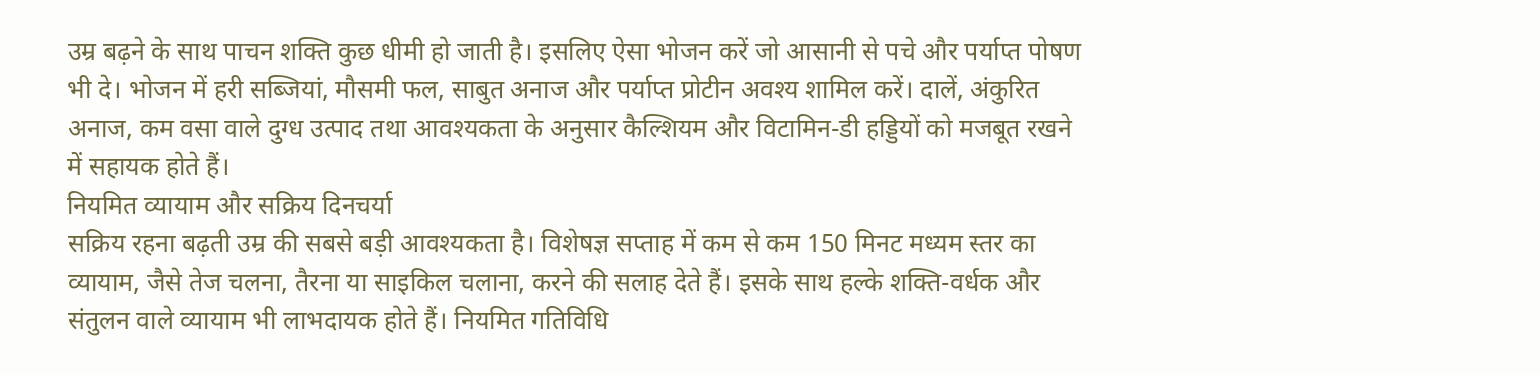उम्र बढ़ने के साथ पाचन शक्ति कुछ धीमी हो जाती है। इसलिए ऐसा भोजन करें जो आसानी से पचे और पर्याप्त पोषण भी दे। भोजन में हरी सब्जियां, मौसमी फल, साबुत अनाज और पर्याप्त प्रोटीन अवश्य शामिल करें। दालें, अंकुरित अनाज, कम वसा वाले दुग्ध उत्पाद तथा आवश्यकता के अनुसार कैल्शियम और विटामिन-डी हड्डियों को मजबूत रखने में सहायक होते हैं।
नियमित व्यायाम और सक्रिय दिनचर्या
सक्रिय रहना बढ़ती उम्र की सबसे बड़ी आवश्यकता है। विशेषज्ञ सप्ताह में कम से कम 150 मिनट मध्यम स्तर का व्यायाम, जैसे तेज चलना, तैरना या साइकिल चलाना, करने की सलाह देते हैं। इसके साथ हल्के शक्ति-वर्धक और संतुलन वाले व्यायाम भी लाभदायक होते हैं। नियमित गतिविधि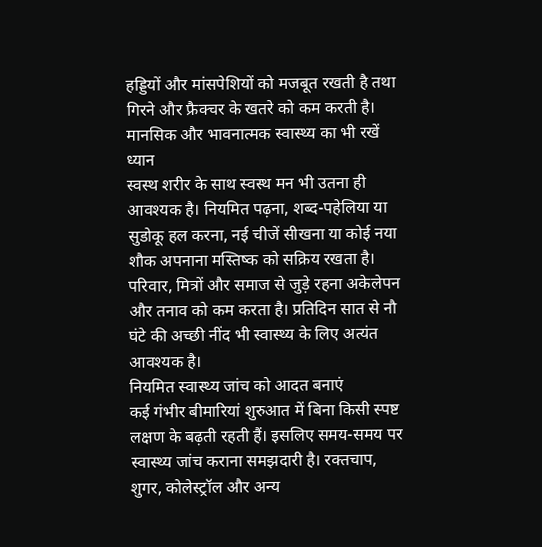हड्डियों और मांसपेशियों को मजबूत रखती है तथा गिरने और फ्रैक्चर के खतरे को कम करती है।
मानसिक और भावनात्मक स्वास्थ्य का भी रखें ध्यान
स्वस्थ शरीर के साथ स्वस्थ मन भी उतना ही आवश्यक है। नियमित पढ़ना, शब्द-पहेलिया या सुडोकू हल करना, नई चीजें सीखना या कोई नया शौक अपनाना मस्तिष्क को सक्रिय रखता है। परिवार, मित्रों और समाज से जुड़े रहना अकेलेपन और तनाव को कम करता है। प्रतिदिन सात से नौ घंटे की अच्छी नींद भी स्वास्थ्य के लिए अत्यंत आवश्यक है।
नियमित स्वास्थ्य जांच को आदत बनाएं
कई गंभीर बीमारियां शुरुआत में बिना किसी स्पष्ट लक्षण के बढ़ती रहती हैं। इसलिए समय-समय पर स्वास्थ्य जांच कराना समझदारी है। रक्तचाप, शुगर, कोलेस्ट्रॉल और अन्य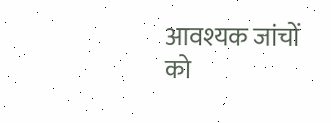आवश्यक जांचों को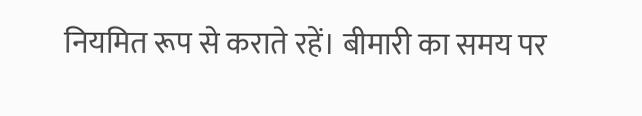नियमित रूप से कराते रहें। बीमारी का समय पर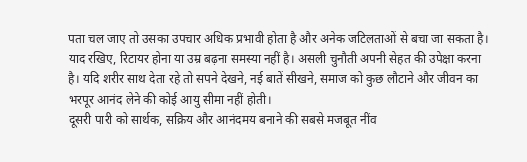पता चल जाए तो उसका उपचार अधिक प्रभावी होता है और अनेक जटिलताओं से बचा जा सकता है।
याद रखिए, रिटायर होना या उम्र बढ़ना समस्या नहीं है। असली चुनौती अपनी सेहत की उपेक्षा करना है। यदि शरीर साथ देता रहे तो सपने देखने, नई बातें सीखने, समाज को कुछ लौटाने और जीवन का भरपूर आनंद लेने की कोई आयु सीमा नहीं होती।
दूसरी पारी को सार्थक, सक्रिय और आनंदमय बनाने की सबसे मजबूत नींव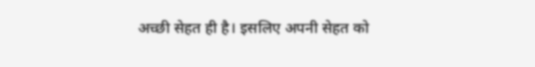अच्छी सेहत ही है। इसलिए अपनी सेहत को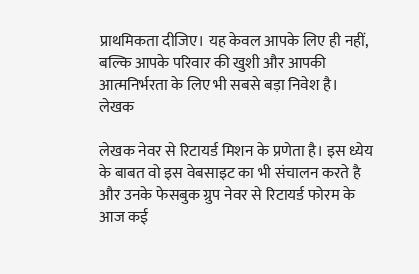प्राथमिकता दीजिए। यह केवल आपके लिए ही नहीं, बल्कि आपके परिवार की खुशी और आपकी आत्मनिर्भरता के लिए भी सबसे बड़ा निवेश है।
लेखक

लेखक नेवर से रिटायर्ड मिशन के प्रणेता है। इस ध्येय के बाबत वो इस वेबसाइट का भी संचालन करते है और उनके फेसबुक ग्रुप नेवर से रिटायर्ड फोरम के आज कई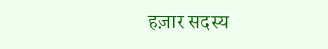हज़ार सदस्य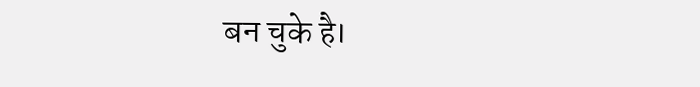बन चुके है।